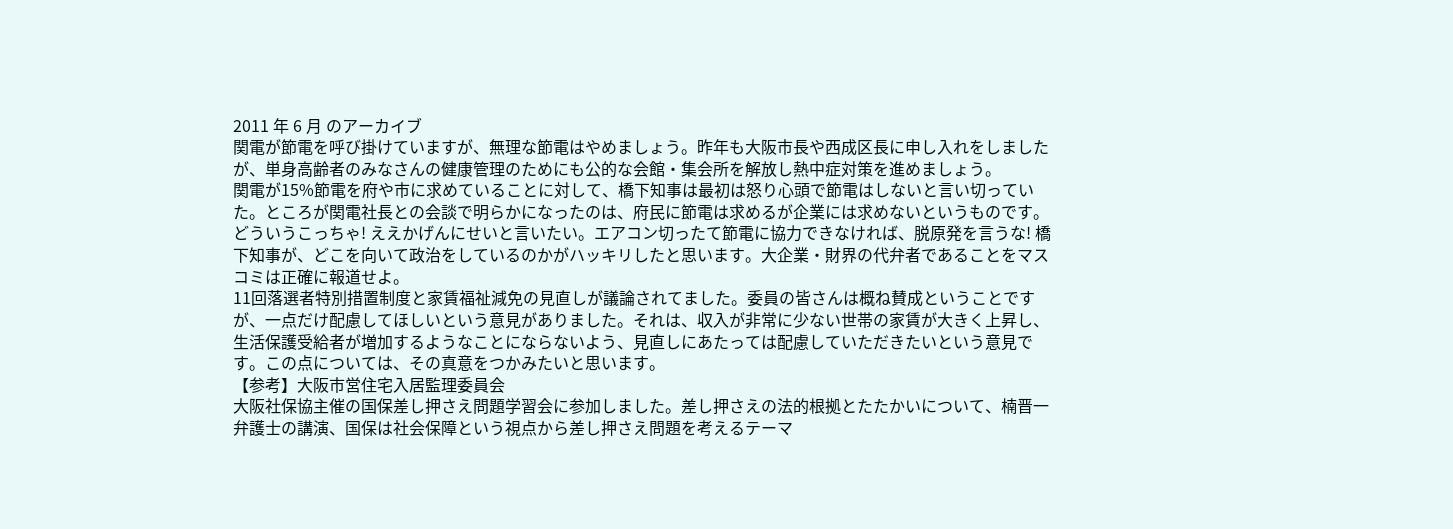2011 年 6 月 のアーカイブ
関電が節電を呼び掛けていますが、無理な節電はやめましょう。昨年も大阪市長や西成区長に申し入れをしましたが、単身高齢者のみなさんの健康管理のためにも公的な会館・集会所を解放し熱中症対策を進めましょう。
関電が15%節電を府や市に求めていることに対して、橋下知事は最初は怒り心頭で節電はしないと言い切っていた。ところが関電社長との会談で明らかになったのは、府民に節電は求めるが企業には求めないというものです。どういうこっちゃ! ええかげんにせいと言いたい。エアコン切ったて節電に協力できなければ、脱原発を言うな! 橋下知事が、どこを向いて政治をしているのかがハッキリしたと思います。大企業・財界の代弁者であることをマスコミは正確に報道せよ。
11回落選者特別措置制度と家賃福祉減免の見直しが議論されてました。委員の皆さんは概ね賛成ということですが、一点だけ配慮してほしいという意見がありました。それは、収入が非常に少ない世帯の家賃が大きく上昇し、生活保護受給者が増加するようなことにならないよう、見直しにあたっては配慮していただきたいという意見です。この点については、その真意をつかみたいと思います。
【参考】大阪市営住宅入居監理委員会
大阪社保協主催の国保差し押さえ問題学習会に参加しました。差し押さえの法的根拠とたたかいについて、楠晋一弁護士の講演、国保は社会保障という視点から差し押さえ問題を考えるテーマ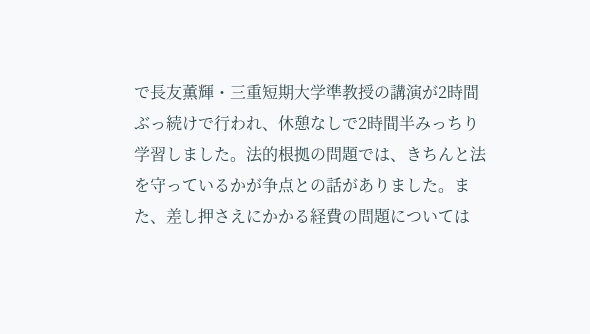で長友薫輝・三重短期大学準教授の講演が2時間ぶっ続けで行われ、休憩なしで2時間半みっちり学習しました。法的根拠の問題では、きちんと法を守っているかが争点との話がありました。また、差し押さえにかかる経費の問題については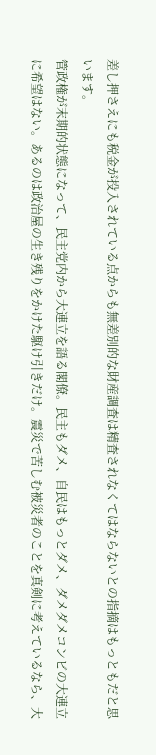差し押さえにも税金が投入されている点からも無差別的な財産調査は精査されなくてはならないとの指摘はもっともだと思います。
管政権が末期的状態になって、民主党内から大連立を語る閣僚。民主もダメ、自民はもっとダメ、ダメダメコンビの大連立に希望はない。あるのは政治屋の生き残りをかけた駆け引きだけ。震災で苦しむ被災者のことを真剣に考えているなら、大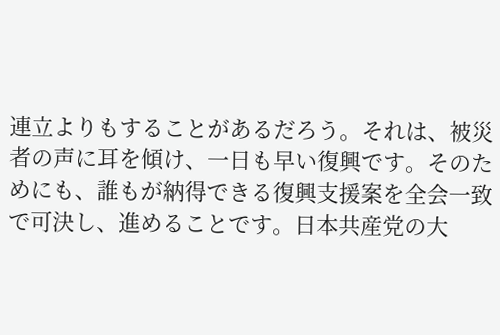連立よりもすることがあるだろう。それは、被災者の声に耳を傾け、一日も早い復興です。そのためにも、誰もが納得できる復興支援案を全会一致で可決し、進めることです。日本共産党の大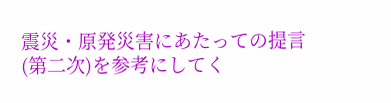震災・原発災害にあたっての提言(第二次)を参考にしてく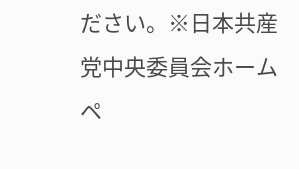ださい。※日本共産党中央委員会ホームペ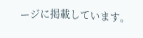ージに掲載しています。